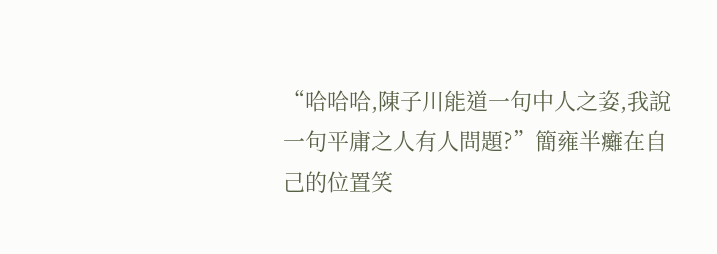“哈哈哈,陳子川能道一句中人之姿,我說一句平庸之人有人問題?”簡雍半癱在自己的位置笑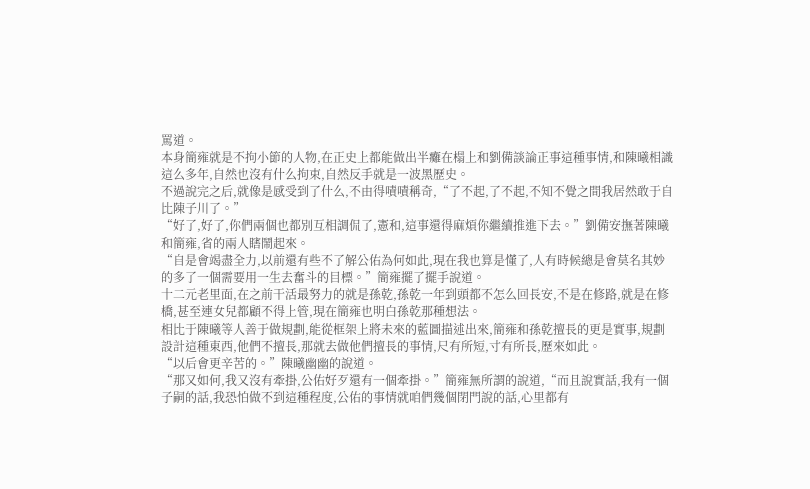罵道。
本身簡雍就是不拘小節的人物,在正史上都能做出半癱在榻上和劉備談論正事這種事情,和陳曦相識這么多年,自然也沒有什么拘束,自然反手就是一波黑歷史。
不過說完之后,就像是感受到了什么,不由得嘖嘖稱奇,“了不起,了不起,不知不覺之間我居然敢于自比陳子川了。”
“好了,好了,你們兩個也都別互相調侃了,憲和,這事還得麻煩你繼續推進下去。”劉備安撫著陳曦和簡雍,省的兩人瞎鬧起來。
“自是會竭盡全力,以前還有些不了解公佑為何如此,現在我也算是懂了,人有時候總是會莫名其妙的多了一個需要用一生去奮斗的目標。”簡雍擺了擺手說道。
十二元老里面,在之前干活最努力的就是孫乾,孫乾一年到頭都不怎么回長安,不是在修路,就是在修橋,甚至連女兒都顧不得上管,現在簡雍也明白孫乾那種想法。
相比于陳曦等人善于做規劃,能從框架上將未來的藍圖描述出來,簡雍和孫乾擅長的更是實事,規劃設計這種東西,他們不擅長,那就去做他們擅長的事情,尺有所短,寸有所長,歷來如此。
“以后會更辛苦的。”陳曦幽幽的說道。
“那又如何,我又沒有牽掛,公佑好歹還有一個牽掛。”簡雍無所謂的說道,“而且說實話,我有一個子嗣的話,我恐怕做不到這種程度,公佑的事情就咱們幾個閉門說的話,心里都有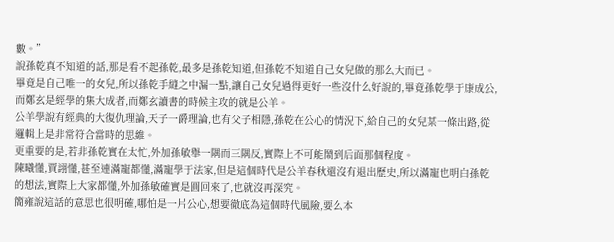數。”
說孫乾真不知道的話,那是看不起孫乾,最多是孫乾知道,但孫乾不知道自己女兒做的那么大而已。
畢竟是自己唯一的女兒,所以孫乾手縫之中漏一點,讓自己女兒過得更好一些沒什么好說的,畢竟孫乾學于康成公,而鄭玄是經學的集大成者,而鄭玄讀書的時候主攻的就是公羊。
公羊學說有經典的大復仇理論,天子一爵理論,也有父子相隱,孫乾在公心的情況下,給自己的女兒某一條出路,從邏輯上是非常符合當時的思維。
更重要的是,若非孫乾實在太忙,外加孫敏舉一隅而三隅反,實際上不可能鬧到后面那個程度。
陳曦懂,賈詡懂,甚至連滿寵都懂,滿寵學于法家,但是這個時代是公羊春秋還沒有退出歷史,所以滿寵也明白孫乾的想法,實際上大家都懂,外加孫敏確實是圓回來了,也就沒再深究。
簡雍說這話的意思也很明確,哪怕是一片公心,想要徹底為這個時代風險,要么本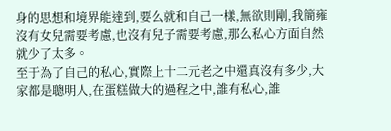身的思想和境界能達到,要么就和自己一樣,無欲則剛,我簡雍沒有女兒需要考慮,也沒有兒子需要考慮,那么私心方面自然就少了太多。
至于為了自己的私心,實際上十二元老之中還真沒有多少,大家都是聰明人,在蛋糕做大的過程之中,誰有私心,誰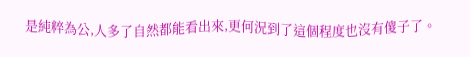是純粹為公,人多了自然都能看出來,更何況到了這個程度也沒有傻子了。